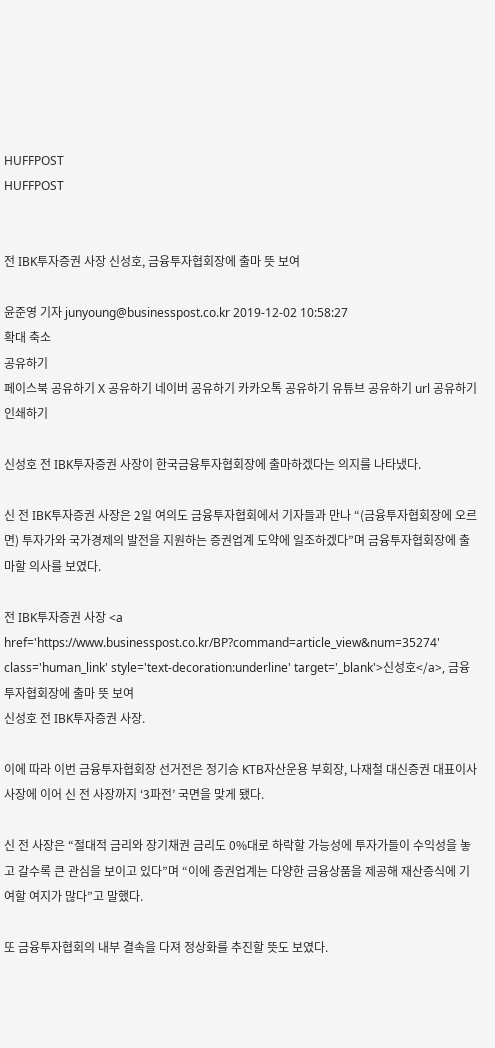HUFFPOST
HUFFPOST


전 IBK투자증권 사장 신성호, 금융투자협회장에 출마 뜻 보여

윤준영 기자 junyoung@businesspost.co.kr 2019-12-02 10:58:27
확대 축소
공유하기
페이스북 공유하기 X 공유하기 네이버 공유하기 카카오톡 공유하기 유튜브 공유하기 url 공유하기 인쇄하기

신성호 전 IBK투자증권 사장이 한국금융투자협회장에 출마하겠다는 의지를 나타냈다.

신 전 IBK투자증권 사장은 2일 여의도 금융투자협회에서 기자들과 만나 “(금융투자협회장에 오르면) 투자가와 국가경제의 발전을 지원하는 증권업계 도약에 일조하겠다”며 금융투자협회장에 출마할 의사를 보였다.

전 IBK투자증권 사장 <a href='https://www.businesspost.co.kr/BP?command=article_view&num=35274' class='human_link' style='text-decoration:underline' target='_blank'>신성호</a>, 금융투자협회장에 출마 뜻 보여
신성호 전 IBK투자증권 사장.

이에 따라 이번 금융투자협회장 선거전은 정기승 KTB자산운용 부회장, 나재철 대신증권 대표이사 사장에 이어 신 전 사장까지 ‘3파전’ 국면을 맞게 됐다.

신 전 사장은 “절대적 금리와 장기채권 금리도 0%대로 하락할 가능성에 투자가들이 수익성을 놓고 갈수록 큰 관심을 보이고 있다”며 “이에 증권업계는 다양한 금융상품을 제공해 재산증식에 기여할 여지가 많다”고 말했다.

또 금융투자협회의 내부 결속을 다져 정상화를 추진할 뜻도 보였다.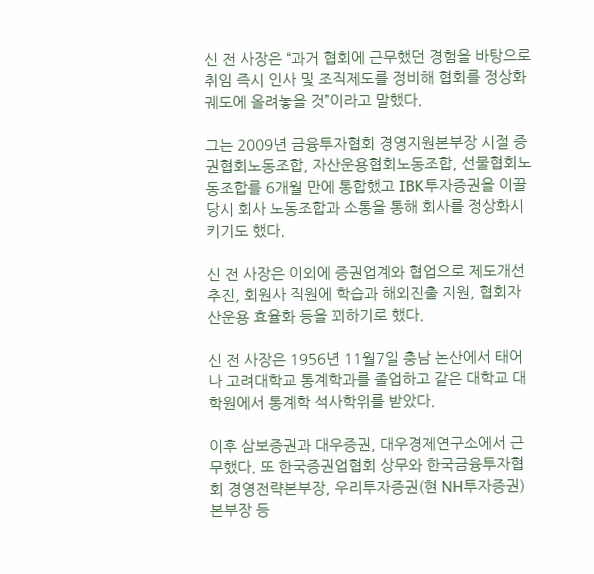신 전 사장은 “과거 협회에 근무했던 경험을 바탕으로 취임 즉시 인사 및 조직제도를 정비해 협회를 정상화 궤도에 올려놓을 것”이라고 말했다.

그는 2009년 금융투자협회 경영지원본부장 시절 증권협회노동조합, 자산운용협회노동조합, 선물협회노동조합를 6개월 만에 통합했고 IBK투자증권을 이끌 당시 회사 노동조합과 소통을 통해 회사를 정상화시키기도 했다.

신 전 사장은 이외에 증권업계와 협업으로 제도개선 추진, 회원사 직원에 학습과 해외진출 지원, 협회자산운용 효율화 등을 꾀하기로 했다.

신 전 사장은 1956년 11월7일 충남 논산에서 태어나 고려대학교 통계학과를 졸업하고 같은 대학교 대학원에서 통계학 석사학위를 받았다.

이후 삼보증권과 대우증권, 대우경제연구소에서 근무했다. 또 한국증권업협회 상무와 한국금융투자협회 경영전략본부장, 우리투자증권(현 NH투자증권) 본부장 등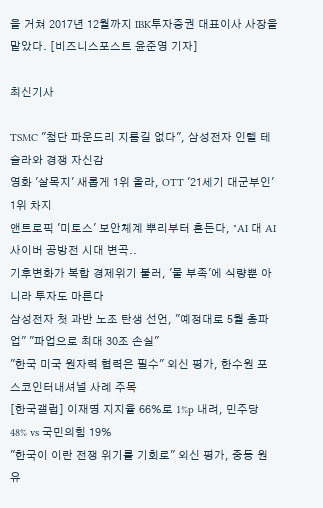을 거쳐 2017년 12월까지 IBK투자증권 대표이사 사장을 맡았다. [비즈니스포스트 윤준영 기자]

최신기사

TSMC "첨단 파운드리 지름길 없다", 삼성전자 인텔 테슬라와 경쟁 자신감
영화 '살목지' 새롭게 1위 올라, OTT '21세기 대군부인' 1위 차지
앤트로픽 '미토스' 보안체계 뿌리부터 흔든다, "AI 대 AI 사이버 공방전 시대 변곡..
기후변화가 복합 경제위기 불러, '물 부족'에 식량뿐 아니라 투자도 마른다
삼성전자 첫 과반 노조 탄생 선언, "예정대로 5월 총파업" "파업으로 최대 30조 손실"
"한국 미국 원자력 협력은 필수" 외신 평가, 한수원 포스코인터내셔널 사례 주목
[한국갤럽] 이재명 지지율 66%로 1%p 내려, 민주당 48% vs 국민의힘 19%
"한국이 이란 전쟁 위기를 기회로" 외신 평가, 중동 원유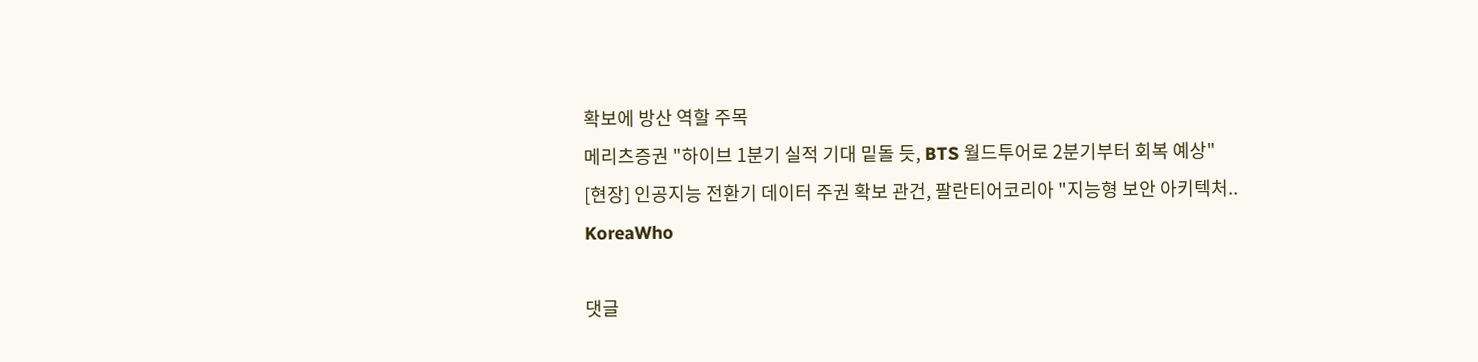확보에 방산 역할 주목
메리츠증권 "하이브 1분기 실적 기대 밑돌 듯, BTS 월드투어로 2분기부터 회복 예상"
[현장] 인공지능 전환기 데이터 주권 확보 관건, 팔란티어코리아 "지능형 보안 아키텍처..
KoreaWho

댓글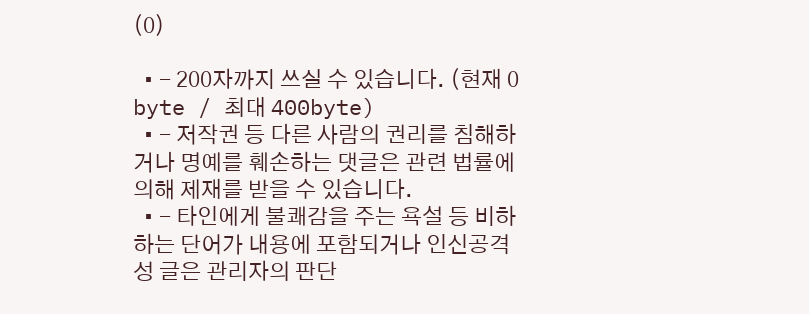(0)

  • - 200자까지 쓰실 수 있습니다. (현재 0 byte / 최대 400byte)
  • - 저작권 등 다른 사람의 권리를 침해하거나 명예를 훼손하는 댓글은 관련 법률에 의해 제재를 받을 수 있습니다.
  • - 타인에게 불쾌감을 주는 욕설 등 비하하는 단어가 내용에 포함되거나 인신공격성 글은 관리자의 판단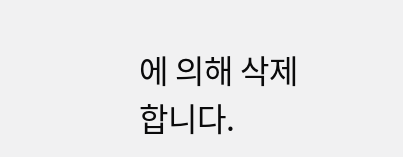에 의해 삭제 합니다.